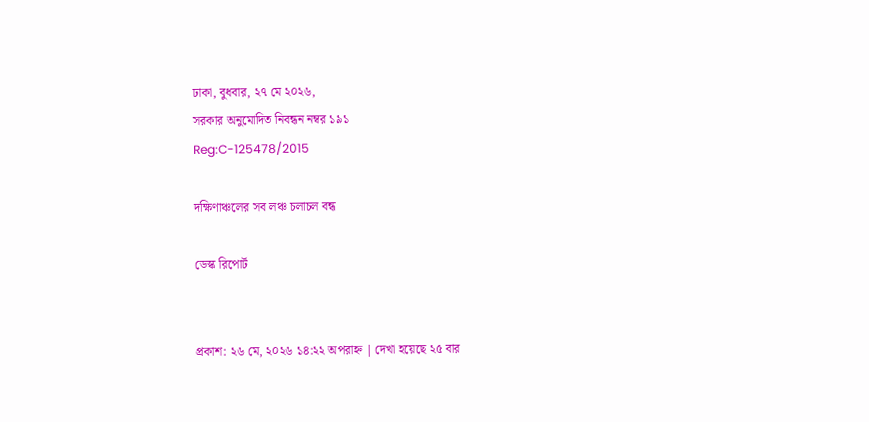ঢাকা, বুধবার, ২৭ মে ২০২৬,
সরকার অনুমোদিত নিবন্ধন নম্বর ১৯১
Reg:C-125478/2015

দক্ষিণাঞ্চলের সব লঞ্চ চলাচল বন্ধ

ডেস্ক রিপোর্ট


প্রকাশ: ২৬ মে, ২০২৬ ১৪:২২ অপরাহ্ন | দেখা হয়েছে ২৫ বার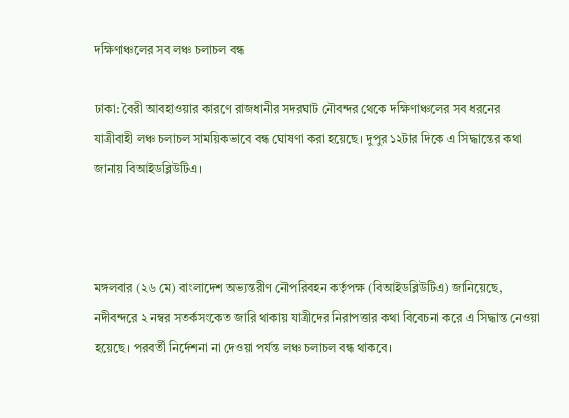দক্ষিণাঞ্চলের সব লঞ্চ চলাচল বন্ধ

ঢাকা: বৈরী আবহাওয়ার কারণে রাজধানীর সদরঘাট নৌবন্দর থেকে দক্ষিণাঞ্চলের সব ধরনের যাত্রীবাহী লঞ্চ চলাচল সাময়িকভাবে বন্ধ ঘোষণা করা হয়েছে। দুপুর ১২টার দিকে এ সিদ্ধান্তের কথা জানায় বিআইডব্লিউটিএ।



মঙ্গলবার (২৬ মে) বাংলাদেশ অভ্যন্তরীণ নৌপরিবহন কর্তৃপক্ষ (বিআইডব্লিউটিএ) জানিয়েছে, নদীবন্দরে ২ নম্বর সতর্কসংকেত জারি থাকায় যাত্রীদের নিরাপত্তার কথা বিবেচনা করে এ সিদ্ধান্ত নেওয়া হয়েছে। পরবর্তী নির্দেশনা না দেওয়া পর্যন্ত লঞ্চ চলাচল বন্ধ থাকবে।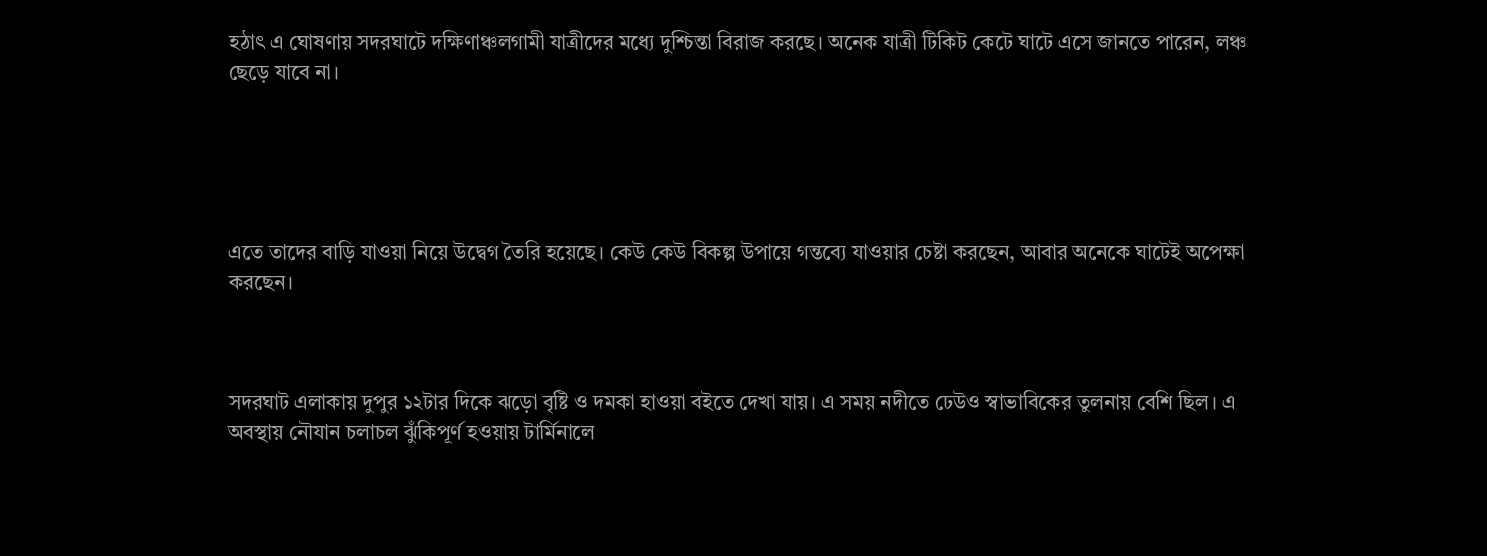হঠাৎ এ ঘোষণায় সদরঘাটে দক্ষিণাঞ্চলগামী যাত্রীদের মধ্যে দুশ্চিন্তা বিরাজ করছে। অনেক যাত্রী টিকিট কেটে ঘাটে এসে জানতে পারেন, লঞ্চ ছেড়ে যাবে না।





এতে তাদের বাড়ি যাওয়া নিয়ে উদ্বেগ তৈরি হয়েছে। কেউ কেউ বিকল্প উপায়ে গন্তব্যে যাওয়ার চেষ্টা করছেন, আবার অনেকে ঘাটেই অপেক্ষা করছেন।



সদরঘাট এলাকায় দুপুর ১২টার দিকে ঝড়ো বৃষ্টি ও দমকা হাওয়া বইতে দেখা যায়। এ সময় নদীতে ঢেউও স্বাভাবিকের তুলনায় বেশি ছিল। এ অবস্থায় নৌযান চলাচল ঝুঁকিপূর্ণ হওয়ায় টার্মিনালে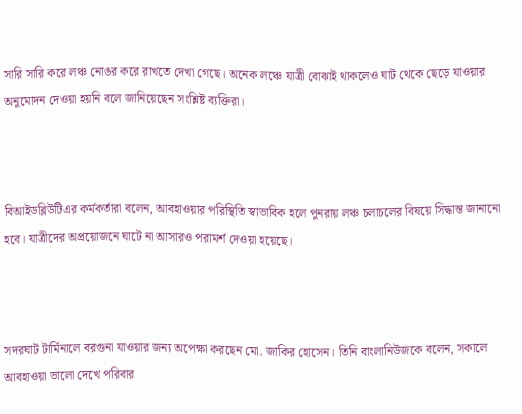সারি সারি করে লঞ্চ নোঙর করে রাখতে দেখা গেছে। অনেক লঞ্চে যাত্রী বোঝাই থাকলেও ঘাট থেকে ছেড়ে যাওয়ার অনুমোদন দেওয়া হয়নি বলে জানিয়েছেন সংশ্লিষ্ট ব্যক্তিরা।



বিআইডব্লিউটিএর কর্মকর্তারা বলেন, আবহাওয়ার পরিস্থিতি স্বাভাবিক হলে পুনরায় লঞ্চ চলাচলের বিষয়ে সিদ্ধান্ত জানানো হবে। যাত্রীদের অপ্রয়োজনে ঘাটে না আসারও পরামর্শ দেওয়া হয়েছে।



সদরঘাট টার্মিনালে বরগুনা যাওয়ার জন্য অপেক্ষা করছেন মো. জাকির হোসেন। তিনি বাংলানিউজকে বলেন, সকালে আবহাওয়া ভালো দেখে পরিবার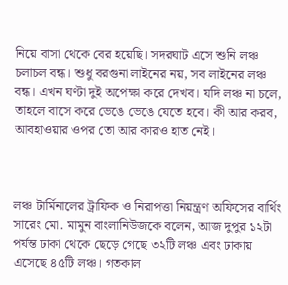নিয়ে বাসা থেকে বের হয়েছি। সদরঘাট এসে শুনি লঞ্চ চলাচল বন্ধ। শুধু বরগুনা লাইনের নয়, সব লাইনের লঞ্চ বন্ধ। এখন ঘণ্টা দুই অপেক্ষা করে দেখব। যদি লঞ্চ না চলে, তাহলে বাসে করে ভেঙে ভেঙে যেতে হবে। কী আর করব, আবহাওয়ার ওপর তো আর কারও হাত নেই।



লঞ্চ টার্মিনালের ট্রাফিক ও নিরাপত্তা নিয়ন্ত্রণ অফিসের বার্থিং সারেং মো. মামুন বাংলানিউজকে বলেন, আজ দুপুর ১২টা পর্যন্ত ঢাকা থেকে ছেড়ে গেছে ৩২টি লঞ্চ এবং ঢাকায় এসেছে ৪৫টি লঞ্চ। গতকাল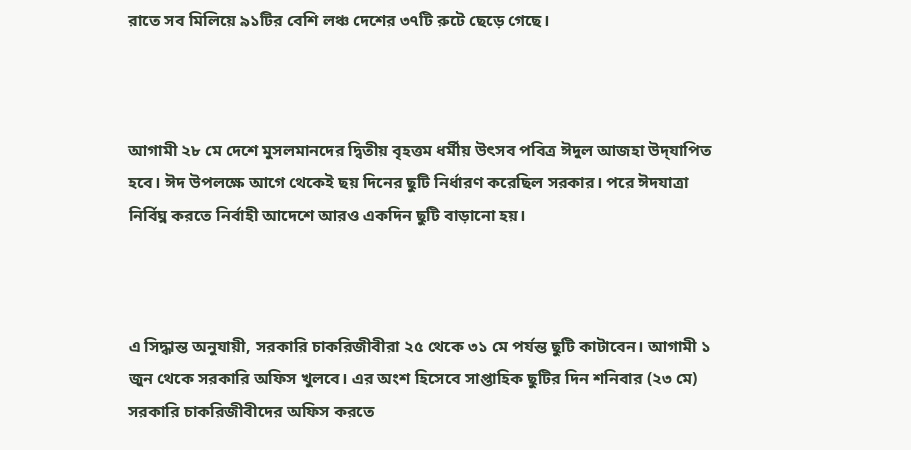রাতে সব মিলিয়ে ৯১টির বেশি লঞ্চ দেশের ৩৭টি রুটে ছেড়ে গেছে।



আগামী ২৮ মে দেশে মুসলমানদের দ্বিতীয় বৃহত্তম ধর্মীয় উৎসব পবিত্র ঈদুল আজহা উদ্‌যাপিত হবে। ঈদ উপলক্ষে আগে থেকেই ছয় দিনের ছুটি নির্ধারণ করেছিল সরকার। পরে ঈদযাত্রা নির্বিঘ্ন করতে নির্বাহী আদেশে আরও একদিন ছুটি বাড়ানো হয়।



এ সিদ্ধান্ত অনুযায়ী, সরকারি চাকরিজীবীরা ২৫ থেকে ৩১ মে পর্যন্ত ছুটি কাটাবেন। আগামী ১ জুন থেকে সরকারি অফিস খুলবে। এর অংশ হিসেবে সাপ্তাহিক ছুটির দিন শনিবার (২৩ মে) সরকারি চাকরিজীবীদের অফিস করতে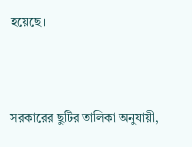হয়েছে।



সরকারের ছুটির তালিকা অনুযায়ী,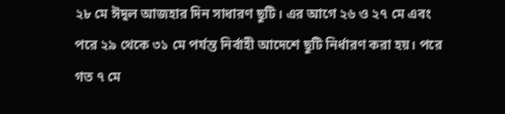২৮ মে ঈদুল আজহার দিন সাধারণ ছুটি। এর আগে ২৬ ও ২৭ মে এবং পরে ২৯ থেকে ৩১ মে পর্যন্ত নির্বাহী আদেশে ছুটি নির্ধারণ করা হয়। পরে গত ৭ মে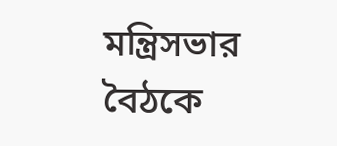মন্ত্রিসভার বৈঠকে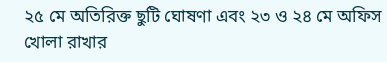২৫ মে অতিরিক্ত ছুটি ঘোষণা এবং ২৩ ও ২৪ মে অফিস খোলা রাখার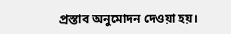প্রস্তাব অনুমোদন দেওয়া হয়।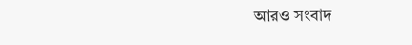আরও সংবাদ